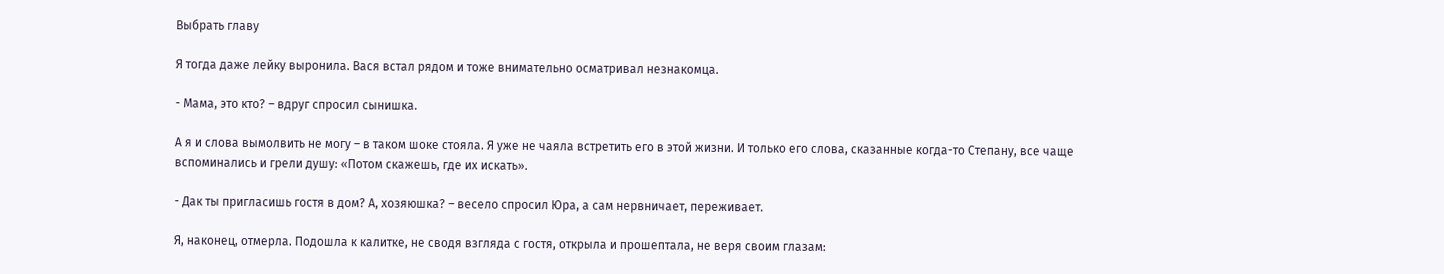Выбрать главу

Я тогда даже лейку выронила. Вася встал рядом и тоже внимательно осматривал незнакомца.

- Мама, это кто? – вдруг спросил сынишка.

А я и слова вымолвить не могу – в таком шоке стояла. Я уже не чаяла встретить его в этой жизни. И только его слова, сказанные когда-то Степану, все чаще вспоминались и грели душу: «Потом скажешь, где их искать».

- Дак ты пригласишь гостя в дом? А, хозяюшка? – весело спросил Юра, а сам нервничает, переживает.

Я, наконец, отмерла. Подошла к калитке, не сводя взгляда с гостя, открыла и прошептала, не веря своим глазам: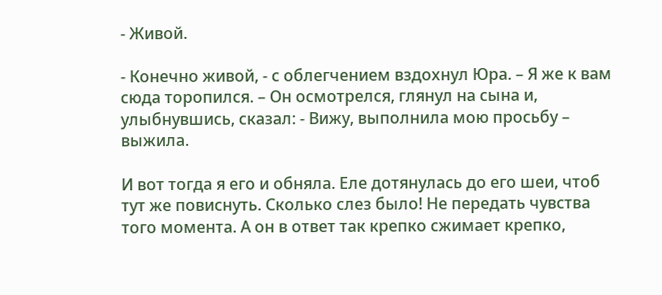- Живой.

- Конечно живой, - с облегчением вздохнул Юра. – Я же к вам сюда торопился. – Он осмотрелся, глянул на сына и, улыбнувшись, сказал: - Вижу, выполнила мою просьбу – выжила.

И вот тогда я его и обняла. Еле дотянулась до его шеи, чтоб тут же повиснуть. Сколько слез было! Не передать чувства того момента. А он в ответ так крепко сжимает крепко,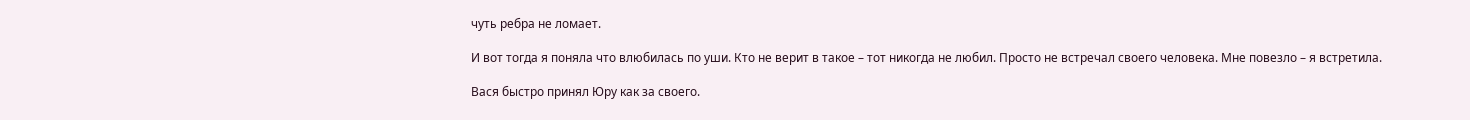чуть ребра не ломает.

И вот тогда я поняла что влюбилась по уши. Кто не верит в такое – тот никогда не любил. Просто не встречал своего человека. Мне повезло – я встретила.

Вася быстро принял Юру как за своего.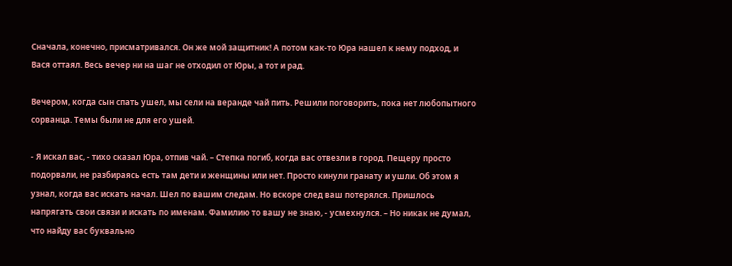Сначала, конечно, присматривался. Он же мой защитник! А потом как-то Юра нашел к нему подход, и Вася оттаял. Весь вечер ни на шаг не отходил от Юры, а тот и рад.

Вечером, когда сын спать ушел, мы сели на веранде чай пить. Решили поговорить, пока нет любопытного сорванца. Темы были не для его ушей.

- Я искал вас, - тихо сказал Юра, отпив чай. – Степка погиб, когда вас отвезли в город. Пещеру просто подорвали, не разбираясь есть там дети и женщины или нет. Просто кинули гранату и ушли. Об этом я узнал, когда вас искать начал. Шел по вашим следам. Но вскоре след ваш потерялся. Пришлось напрягать свои связи и искать по именам. Фамилию то вашу не знаю, - усмехнулся. – Но никак не думал, что найду вас буквально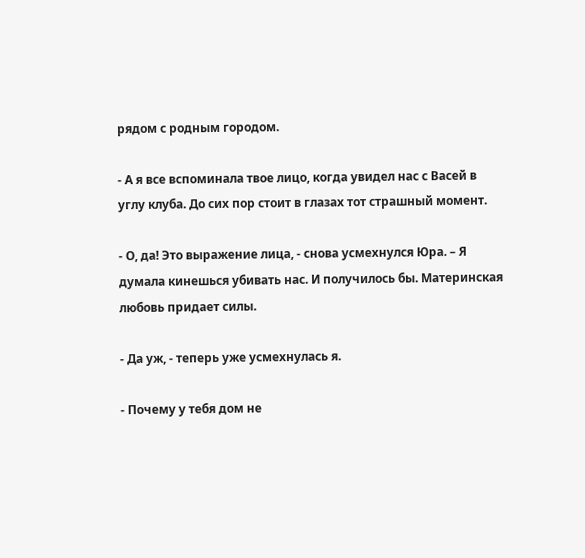рядом с родным городом.

- А я все вспоминала твое лицо, когда увидел нас с Васей в углу клуба. До сих пор стоит в глазах тот страшный момент.

- О, да! Это выражение лица, - снова усмехнулся Юра. – Я думала кинешься убивать нас. И получилось бы. Материнская любовь придает силы.

- Да уж, - теперь уже усмехнулась я.

- Почему у тебя дом не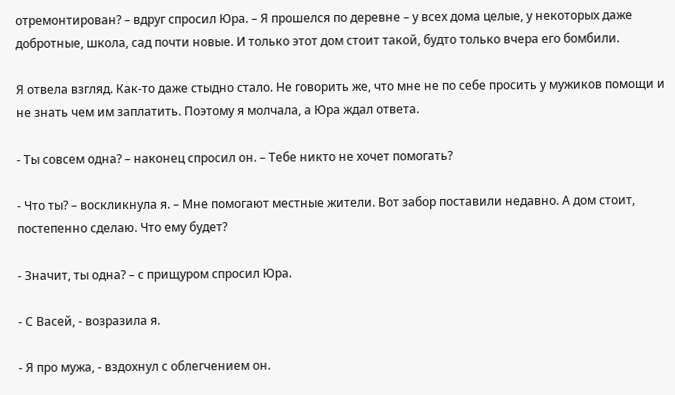отремонтирован? – вдруг спросил Юра. – Я прошелся по деревне – у всех дома целые, у некоторых даже добротные, школа, сад почти новые. И только этот дом стоит такой, будто только вчера его бомбили.

Я отвела взгляд. Как-то даже стыдно стало. Не говорить же, что мне не по себе просить у мужиков помощи и не знать чем им заплатить. Поэтому я молчала, а Юра ждал ответа.

- Ты совсем одна? – наконец спросил он. – Тебе никто не хочет помогать?

- Что ты? – воскликнула я. – Мне помогают местные жители. Вот забор поставили недавно. А дом стоит, постепенно сделаю. Что ему будет?

- Значит, ты одна? – с прищуром спросил Юра.

- С Васей, - возразила я.

- Я про мужа, - вздохнул с облегчением он.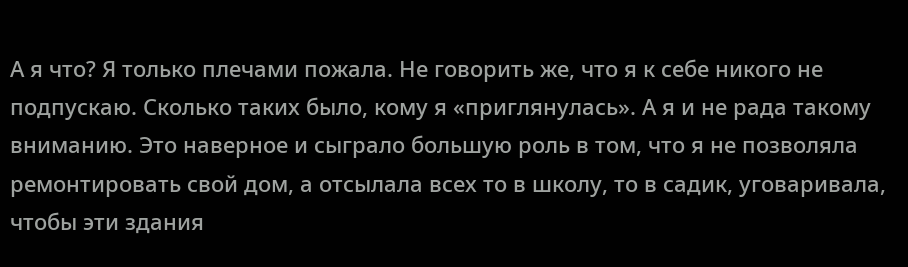А я что? Я только плечами пожала. Не говорить же, что я к себе никого не подпускаю. Сколько таких было, кому я «приглянулась». А я и не рада такому вниманию. Это наверное и сыграло большую роль в том, что я не позволяла ремонтировать свой дом, а отсылала всех то в школу, то в садик, уговаривала, чтобы эти здания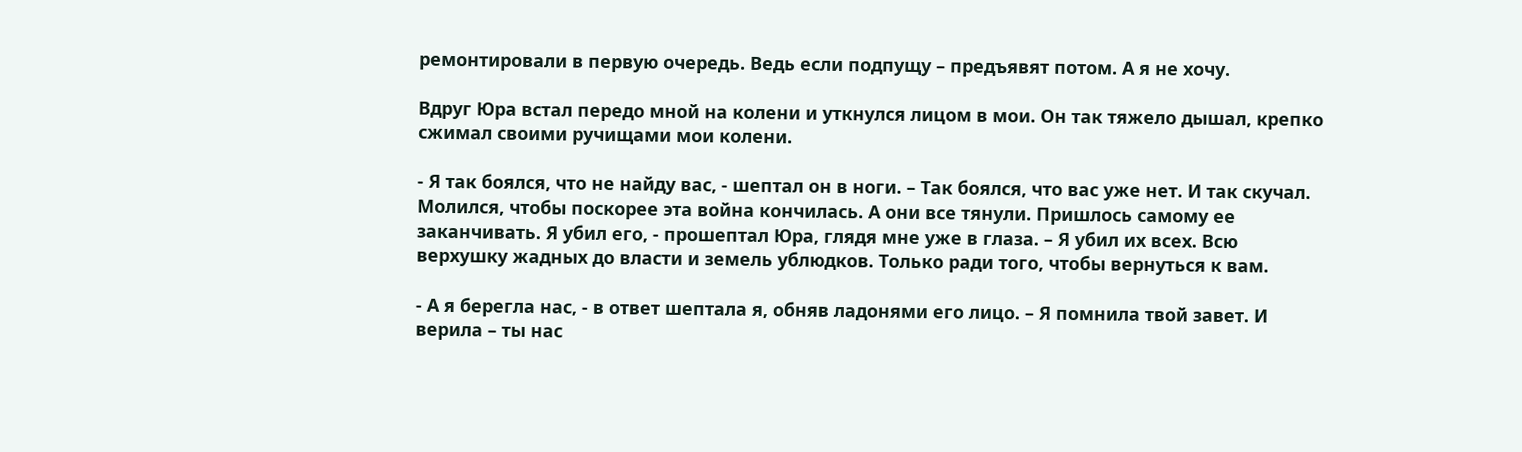ремонтировали в первую очередь. Ведь если подпущу – предъявят потом. А я не хочу.

Вдруг Юра встал передо мной на колени и уткнулся лицом в мои. Он так тяжело дышал, крепко сжимал своими ручищами мои колени.

- Я так боялся, что не найду вас, - шептал он в ноги. – Так боялся, что вас уже нет. И так скучал. Молился, чтобы поскорее эта война кончилась. А они все тянули. Пришлось самому ее заканчивать. Я убил его, - прошептал Юра, глядя мне уже в глаза. – Я убил их всех. Всю верхушку жадных до власти и земель ублюдков. Только ради того, чтобы вернуться к вам.

- А я берегла нас, - в ответ шептала я, обняв ладонями его лицо. – Я помнила твой завет. И верила – ты нас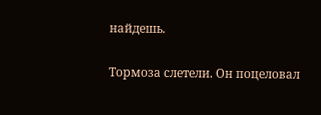найдешь.

Тормоза слетели. Он поцеловал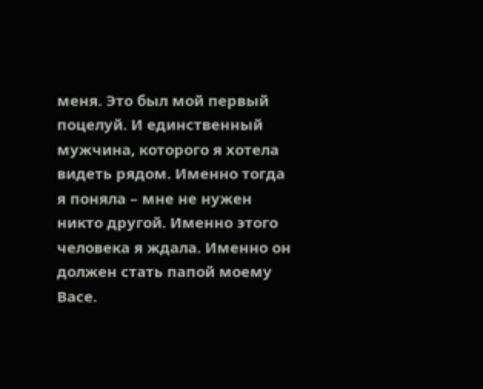меня. Это был мой первый поцелуй. И единственный мужчина, которого я хотела видеть рядом. Именно тогда я поняла – мне не нужен никто другой. Именно этого человека я ждала. Именно он должен стать папой моему Васе.